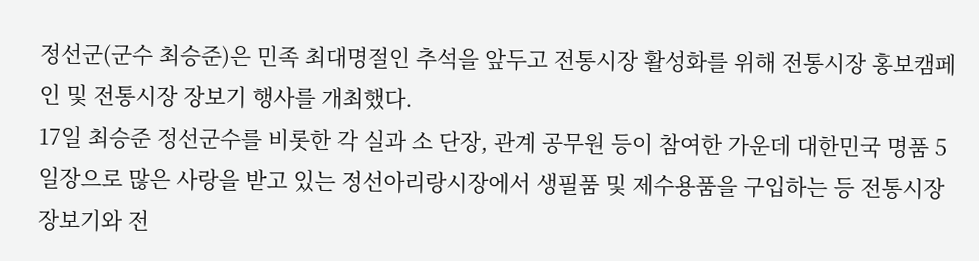정선군(군수 최승준)은 민족 최대명절인 추석을 앞두고 전통시장 활성화를 위해 전통시장 홍보캠페인 및 전통시장 장보기 행사를 개최했다.
17일 최승준 정선군수를 비롯한 각 실과 소 단장, 관계 공무원 등이 참여한 가운데 대한민국 명품 5일장으로 많은 사랑을 받고 있는 정선아리랑시장에서 생필품 및 제수용품을 구입하는 등 전통시장 장보기와 전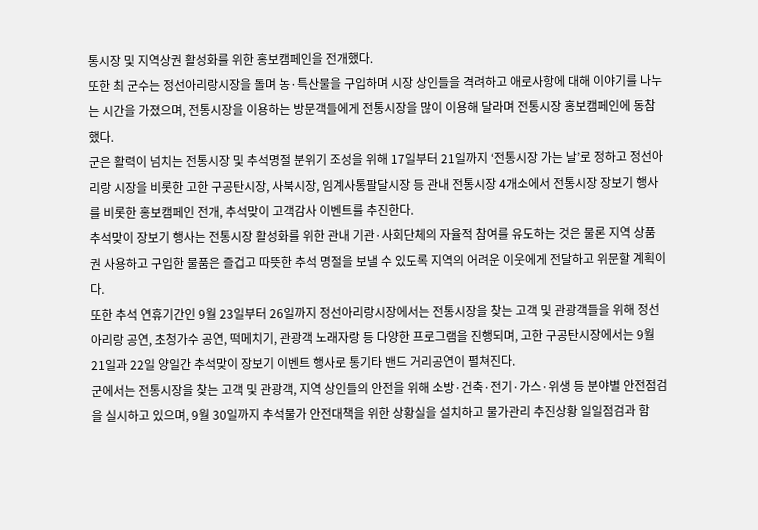통시장 및 지역상권 활성화를 위한 홍보캠페인을 전개했다.
또한 최 군수는 정선아리랑시장을 돌며 농·특산물을 구입하며 시장 상인들을 격려하고 애로사항에 대해 이야기를 나누는 시간을 가졌으며, 전통시장을 이용하는 방문객들에게 전통시장을 많이 이용해 달라며 전통시장 홍보캠페인에 동참했다.
군은 활력이 넘치는 전통시장 및 추석명절 분위기 조성을 위해 17일부터 21일까지 ‘전통시장 가는 날’로 정하고 정선아리랑 시장을 비롯한 고한 구공탄시장, 사북시장, 임계사통팔달시장 등 관내 전통시장 4개소에서 전통시장 장보기 행사를 비롯한 홍보캠페인 전개, 추석맞이 고객감사 이벤트를 추진한다.
추석맞이 장보기 행사는 전통시장 활성화를 위한 관내 기관·사회단체의 자율적 참여를 유도하는 것은 물론 지역 상품권 사용하고 구입한 물품은 즐겁고 따뜻한 추석 명절을 보낼 수 있도록 지역의 어려운 이웃에게 전달하고 위문할 계획이다.
또한 추석 연휴기간인 9월 23일부터 26일까지 정선아리랑시장에서는 전통시장을 찾는 고객 및 관광객들을 위해 정선아리랑 공연, 초청가수 공연, 떡메치기, 관광객 노래자랑 등 다양한 프로그램을 진행되며, 고한 구공탄시장에서는 9월 21일과 22일 양일간 추석맞이 장보기 이벤트 행사로 통기타 밴드 거리공연이 펼쳐진다.
군에서는 전통시장을 찾는 고객 및 관광객, 지역 상인들의 안전을 위해 소방·건축·전기·가스·위생 등 분야별 안전점검을 실시하고 있으며, 9월 30일까지 추석물가 안전대책을 위한 상황실을 설치하고 물가관리 추진상황 일일점검과 함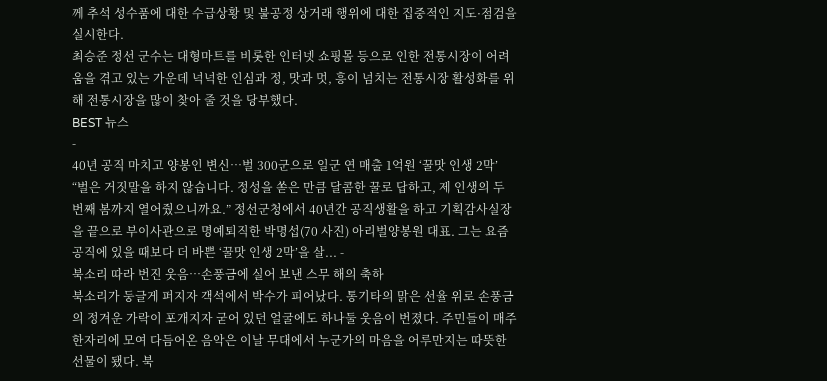께 추석 성수품에 대한 수급상황 및 불공정 상거래 행위에 대한 집중적인 지도·점검을 실시한다.
최승준 정선 군수는 대형마트를 비롯한 인터넷 쇼핑몰 등으로 인한 전통시장이 어려움을 겪고 있는 가운데 넉넉한 인심과 정, 맛과 멋, 흥이 넘치는 전통시장 활성화를 위해 전통시장을 많이 찾아 줄 것을 당부했다.
BEST 뉴스
-
40년 공직 마치고 양봉인 변신…벌 300군으로 일군 연 매출 1억원 ‘꿀맛 인생 2막’
“벌은 거짓말을 하지 않습니다. 정성을 쏟은 만큼 달콤한 꿀로 답하고, 제 인생의 두 번째 봄까지 열어줬으니까요.” 정선군청에서 40년간 공직생활을 하고 기획감사실장을 끝으로 부이사관으로 명예퇴직한 박명섭(70 사진) 아리벌양봉원 대표. 그는 요즘 공직에 있을 때보다 더 바쁜 ‘꿀맛 인생 2막’을 살... -
북소리 따라 번진 웃음…손풍금에 실어 보낸 스무 해의 축하
북소리가 둥글게 퍼지자 객석에서 박수가 피어났다. 통기타의 맑은 선율 위로 손풍금의 정겨운 가락이 포개지자 굳어 있던 얼굴에도 하나둘 웃음이 번졌다. 주민들이 매주 한자리에 모여 다듬어온 음악은 이날 무대에서 누군가의 마음을 어루만지는 따뜻한 선물이 됐다. 북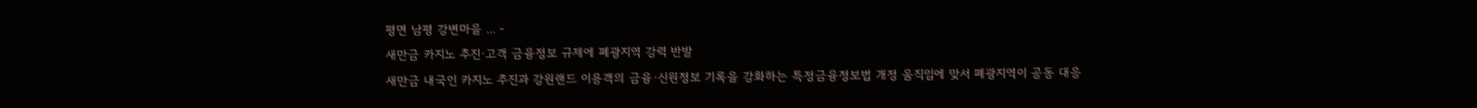평면 남평 강변마을 ... -
새만금 카지노 추진·고객 금융정보 규제에 폐광지역 강력 반발
새만금 내국인 카지노 추진과 강원랜드 이용객의 금융·신원정보 기록을 강화하는 특정금융정보법 개정 움직임에 맞서 폐광지역이 공동 대응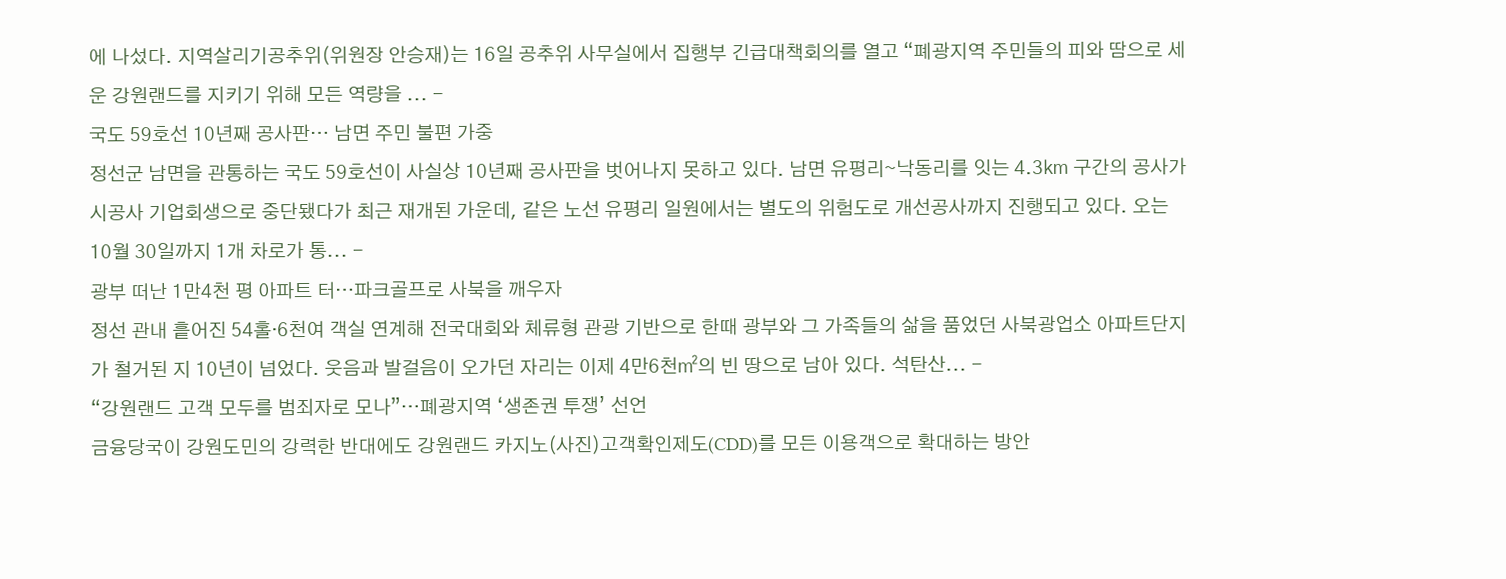에 나섰다. 지역살리기공추위(위원장 안승재)는 16일 공추위 사무실에서 집행부 긴급대책회의를 열고 “폐광지역 주민들의 피와 땀으로 세운 강원랜드를 지키기 위해 모든 역량을 ... -
국도 59호선 10년째 공사판… 남면 주민 불편 가중
정선군 남면을 관통하는 국도 59호선이 사실상 10년째 공사판을 벗어나지 못하고 있다. 남면 유평리∼낙동리를 잇는 4.3㎞ 구간의 공사가 시공사 기업회생으로 중단됐다가 최근 재개된 가운데, 같은 노선 유평리 일원에서는 별도의 위험도로 개선공사까지 진행되고 있다. 오는 10월 30일까지 1개 차로가 통... -
광부 떠난 1만4천 평 아파트 터…파크골프로 사북을 깨우자
정선 관내 흩어진 54홀·6천여 객실 연계해 전국대회와 체류형 관광 기반으로 한때 광부와 그 가족들의 삶을 품었던 사북광업소 아파트단지가 철거된 지 10년이 넘었다. 웃음과 발걸음이 오가던 자리는 이제 4만6천㎡의 빈 땅으로 남아 있다. 석탄산... -
“강원랜드 고객 모두를 범죄자로 모나”…폐광지역 ‘생존권 투쟁’ 선언
금융당국이 강원도민의 강력한 반대에도 강원랜드 카지노(사진)고객확인제도(CDD)를 모든 이용객으로 확대하는 방안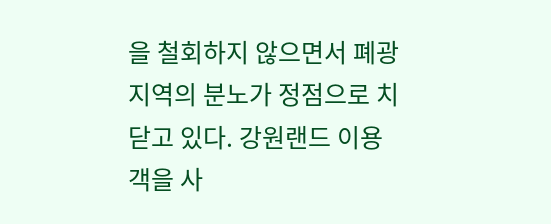을 철회하지 않으면서 폐광지역의 분노가 정점으로 치닫고 있다. 강원랜드 이용객을 사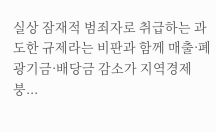실상 잠재적 범죄자로 취급하는 과도한 규제라는 비판과 함께 매출·폐광기금·배당금 감소가 지역경제 붕...